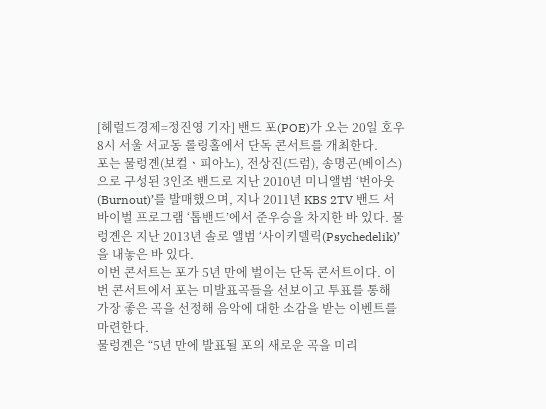[헤럴드경제=정진영 기자] 밴드 포(POE)가 오는 20일 호우 8시 서울 서교동 롤링홀에서 단독 콘서트를 개최한다.
포는 물렁곈(보컬ㆍ피아노), 전상진(드럼), 송명곤(베이스)으로 구성된 3인조 밴드로 지난 2010년 미니앨범 ‘번아웃(Burnout)’를 발매했으며, 지나 2011년 KBS 2TV 밴드 서바이벌 프로그램 ‘톱밴드’에서 준우승을 차지한 바 있다. 물렁곈은 지난 2013년 솔로 앨범 ‘사이키델릭(Psychedelik)’을 내놓은 바 있다.
이번 콘서트는 포가 5년 만에 벌이는 단독 콘서트이다. 이번 콘서트에서 포는 미발표곡들을 선보이고 투표를 통해 가장 좋은 곡을 선정해 음악에 대한 소감을 받는 이벤트를 마련한다.
물렁곈은 “5년 만에 발표될 포의 새로운 곡을 미리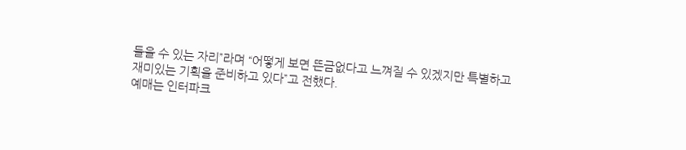들을 수 있는 자리”라며 “어떻게 보면 뜬금없다고 느껴질 수 있겠지만 특별하고 재미있는 기획을 준비하고 있다”고 전했다.
예매는 인터파크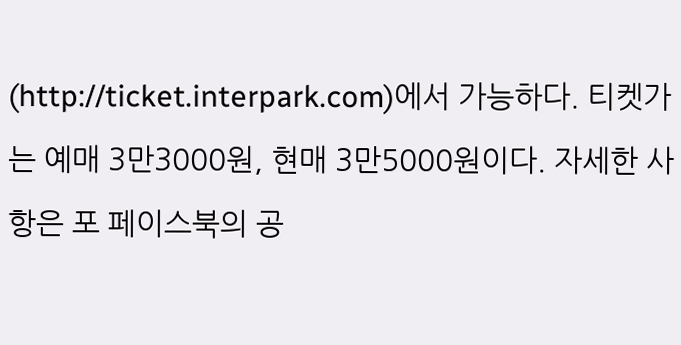(http://ticket.interpark.com)에서 가능하다. 티켓가는 예매 3만3000원, 현매 3만5000원이다. 자세한 사항은 포 페이스북의 공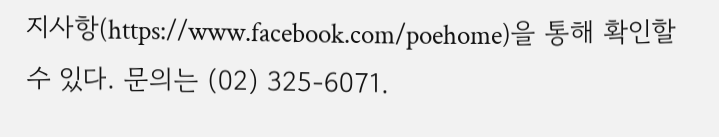지사항(https://www.facebook.com/poehome)을 통해 확인할 수 있다. 문의는 (02) 325-6071.